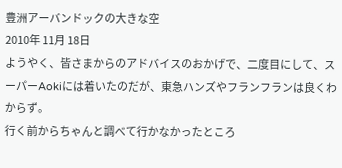豊洲アーバンドックの大きな空
2010年 11月 18日
ようやく、皆さまからのアドバイスのおかげで、二度目にして、スーパーAokiには着いたのだが、東急ハンズやフランフランは良くわからず。
行く前からちゃんと調べて行かなかったところ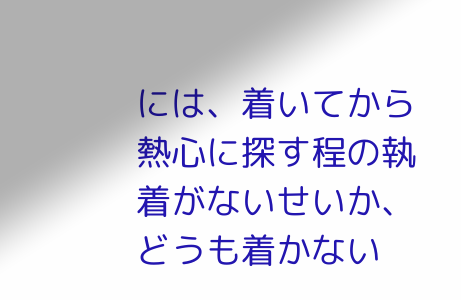には、着いてから熱心に探す程の執着がないせいか、どうも着かない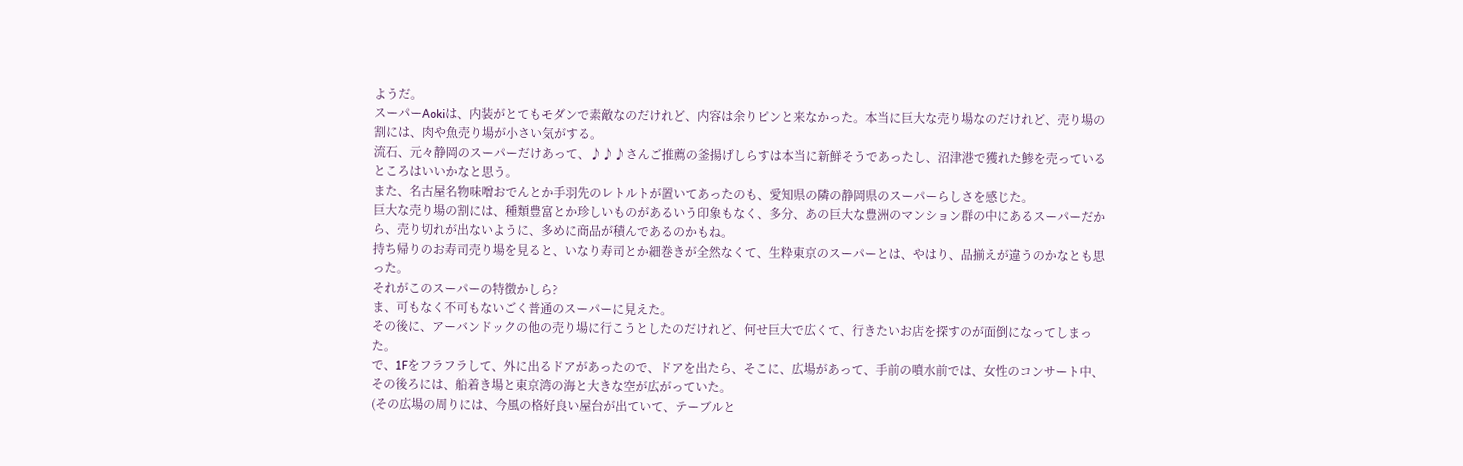ようだ。
スーパーAokiは、内装がとてもモダンで素敵なのだけれど、内容は余りピンと来なかった。本当に巨大な売り場なのだけれど、売り場の割には、肉や魚売り場が小さい気がする。
流石、元々静岡のスーパーだけあって、♪♪♪さんご推薦の釜揚げしらすは本当に新鮮そうであったし、沼津港で獲れた鯵を売っているところはいいかなと思う。
また、名古屋名物味噌おでんとか手羽先のレトルトが置いてあったのも、愛知県の隣の静岡県のスーパーらしさを感じた。
巨大な売り場の割には、種類豊富とか珍しいものがあるいう印象もなく、多分、あの巨大な豊洲のマンション群の中にあるスーパーだから、売り切れが出ないように、多めに商品が積んであるのかもね。
持ち帰りのお寿司売り場を見ると、いなり寿司とか細巻きが全然なくて、生粋東京のスーパーとは、やはり、品揃えが違うのかなとも思った。
それがこのスーパーの特徴かしら?
ま、可もなく不可もないごく普通のスーパーに見えた。
その後に、アーバンドックの他の売り場に行こうとしたのだけれど、何せ巨大で広くて、行きたいお店を探すのが面倒になってしまった。
で、1Fをフラフラして、外に出るドアがあったので、ドアを出たら、そこに、広場があって、手前の噴水前では、女性のコンサート中、その後ろには、船着き場と東京湾の海と大きな空が広がっていた。
(その広場の周りには、今風の格好良い屋台が出ていて、テーブルと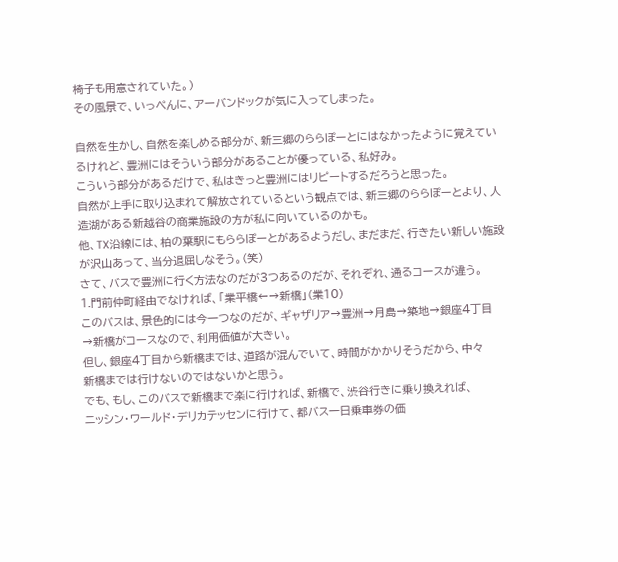椅子も用意されていた。)
その風景で、いっぺんに、アーバンドックが気に入ってしまった。

自然を生かし、自然を楽しめる部分が、新三郷のららぽーとにはなかったように覚えているけれど、豊洲にはそういう部分があることが優っている、私好み。
こういう部分があるだけで、私はきっと豊洲にはリピートするだろうと思った。
自然が上手に取り込まれて解放されているという観点では、新三郷のららぽーとより、人造湖がある新越谷の商業施設の方が私に向いているのかも。
他、TX沿線には、柏の葉駅にもららぽーとがあるようだし、まだまだ、行きたい新しい施設が沢山あって、当分退屈しなそう。(笑)
さて、バスで豊洲に行く方法なのだが3つあるのだが、それぞれ、通るコースが違う。
1.門前仲町経由でなければ、「業平橋←→新橋」(業10)
このバスは、景色的には今一つなのだが、ギャザリア→豊洲→月島→築地→銀座4丁目
→新橋がコースなので、利用価値が大きい。
但し、銀座4丁目から新橋までは、道路が混んでいて、時間がかかりそうだから、中々
新橋までは行けないのではないかと思う。
でも、もし、このバスで新橋まで楽に行ければ、新橋で、渋谷行きに乗り換えれば、
ニッシン・ワールド・デリカテッセンに行けて、都バス一日乗車券の価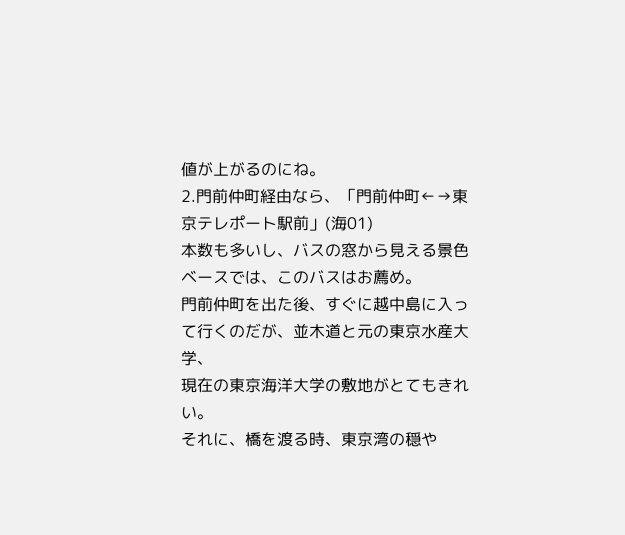値が上がるのにね。
2.門前仲町経由なら、「門前仲町←→東京テレポート駅前」(海01)
本数も多いし、バスの窓から見える景色ベースでは、このバスはお薦め。
門前仲町を出た後、すぐに越中島に入って行くのだが、並木道と元の東京水産大学、
現在の東京海洋大学の敷地がとてもきれい。
それに、橋を渡る時、東京湾の穏や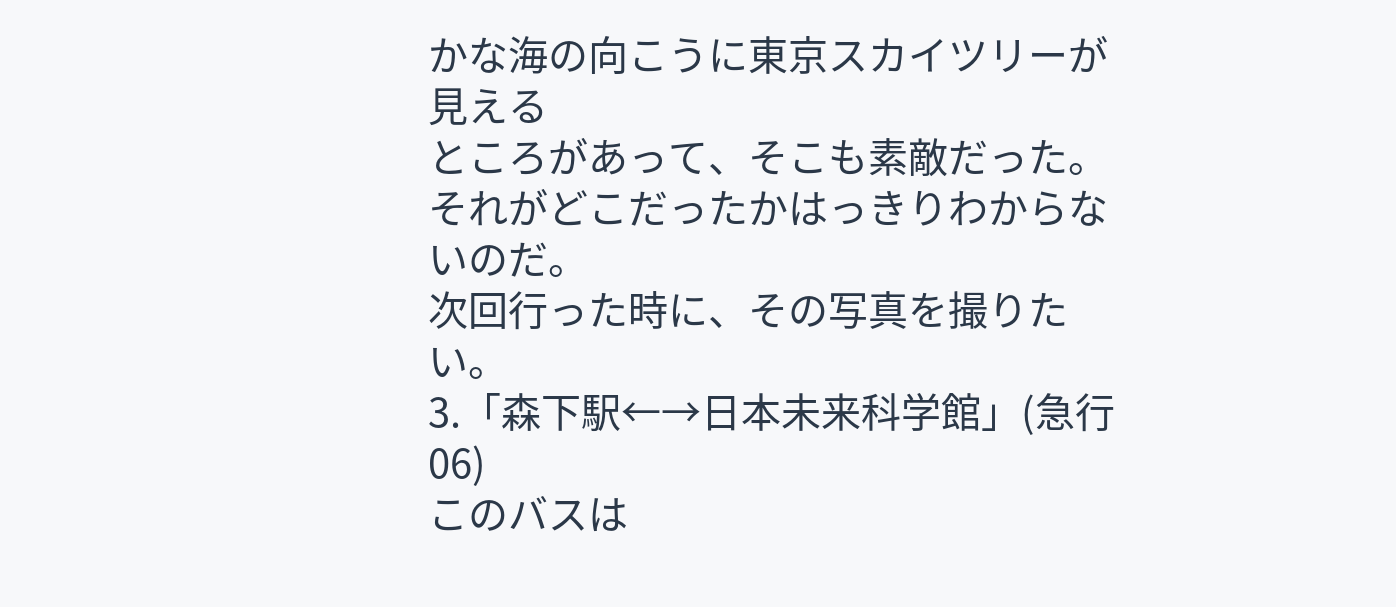かな海の向こうに東京スカイツリーが見える
ところがあって、そこも素敵だった。
それがどこだったかはっきりわからないのだ。
次回行った時に、その写真を撮りたい。
3.「森下駅←→日本未来科学館」(急行06)
このバスは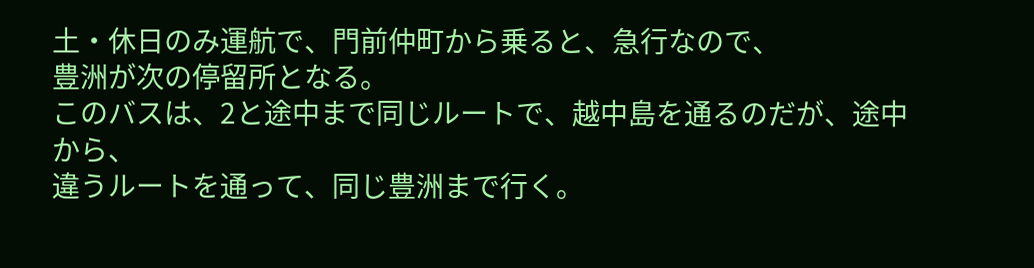土・休日のみ運航で、門前仲町から乗ると、急行なので、
豊洲が次の停留所となる。
このバスは、2と途中まで同じルートで、越中島を通るのだが、途中から、
違うルートを通って、同じ豊洲まで行く。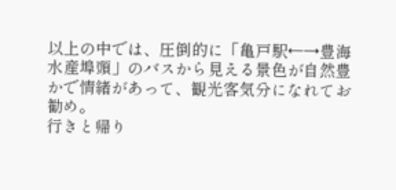以上の中では、圧倒的に「亀戸駅←→豊海水産埠頭」のバスから見える景色が自然豊かで情緒があって、観光客気分になれてお勧め。
行きと帰り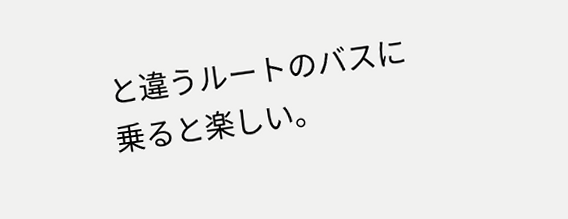と違うルートのバスに乗ると楽しい。